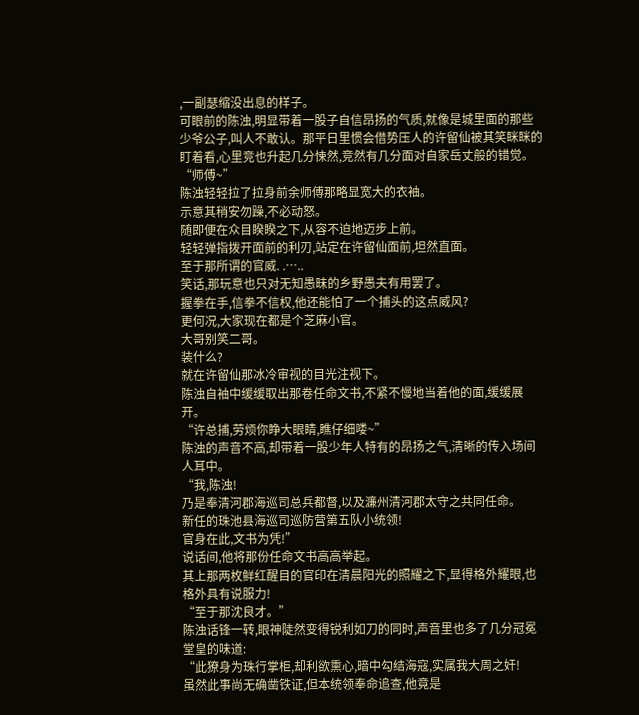,一副瑟缩没出息的样子。
可眼前的陈浊,明显带着一股子自信昂扬的气质,就像是城里面的那些少爷公子,叫人不敢认。那平日里惯会借势压人的许留仙被其笑眯眯的盯着看,心里竞也升起几分悚然,竞然有几分面对自家岳丈般的错觉。
“师傅~”
陈浊轻轻拉了拉身前余师傅那略显宽大的衣袖。
示意其稍安勿躁,不必动怒。
随即便在众目睽睽之下,从容不迫地迈步上前。
轻轻弹指拨开面前的利刃,站定在许留仙面前,坦然直面。
至于那所谓的官威. .…..
笑话,那玩意也只对无知愚昧的乡野愚夫有用罢了。
握拳在手,信拳不信权,他还能怕了一个捕头的这点威风?
更何况,大家现在都是个芝麻小官。
大哥别笑二哥。
装什么?
就在许留仙那冰冷审视的目光注视下。
陈浊自袖中缓缓取出那卷任命文书,不紧不慢地当着他的面,缓缓展开。
“许总捕,劳烦你睁大眼睛,瞧仔细喽~”
陈浊的声音不高,却带着一股少年人特有的昂扬之气,清晰的传入场间人耳中。
“我,陈浊!
乃是奉清河郡海巡司总兵都督,以及濂州清河郡太守之共同任命。
新任的珠池县海巡司巡防营第五队小统领!
官身在此,文书为凭!”
说话间,他将那份任命文书高高举起。
其上那两枚鲜红醒目的官印在清晨阳光的照耀之下,显得格外耀眼,也格外具有说服力!
“至于那沈良才。”
陈浊话锋一转,眼神陡然变得锐利如刀的同时,声音里也多了几分冠冕堂皇的味道:
“此獠身为珠行掌柜,却利欲熏心,暗中勾结海寇,实属我大周之奸!
虽然此事尚无确凿铁证,但本统领奉命追查,他竟是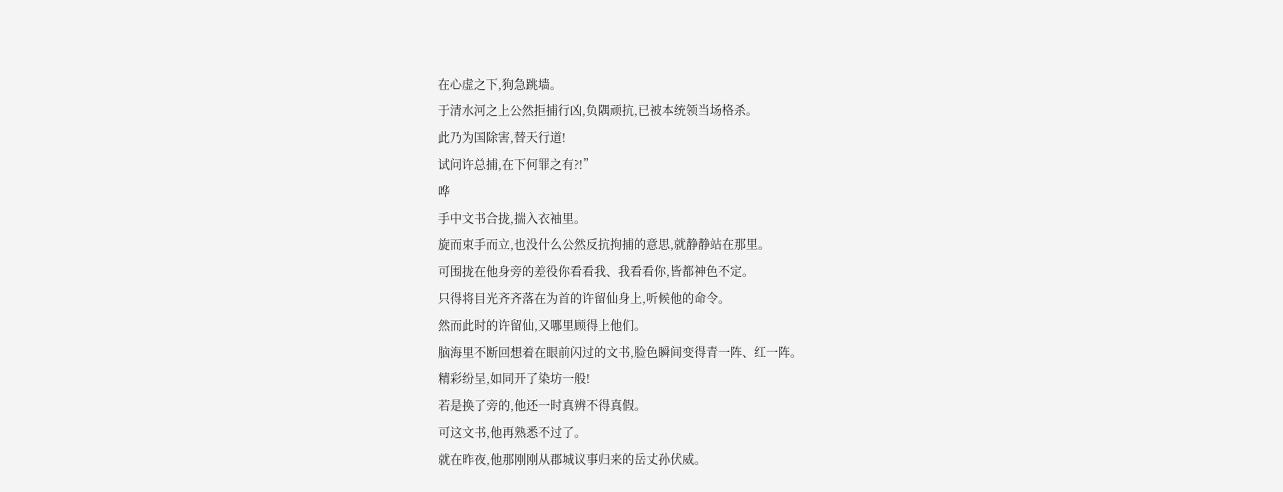在心虚之下,狗急跳墙。
于清水河之上公然拒捕行凶,负隅顽抗,已被本统领当场格杀。
此乃为国除害,替天行道!
试问许总捕,在下何罪之有?!”
哗
手中文书合拢,揣入衣袖里。
旋而束手而立,也没什么公然反抗拘捕的意思,就静静站在那里。
可围拢在他身旁的差役你看看我、我看看你,皆都神色不定。
只得将目光齐齐落在为首的许留仙身上,听候他的命令。
然而此时的许留仙,又哪里顾得上他们。
脑海里不断回想着在眼前闪过的文书,脸色瞬间变得青一阵、红一阵。
精彩纷呈,如同开了染坊一般!
若是换了旁的,他还一时真辨不得真假。
可这文书,他再熟悉不过了。
就在昨夜,他那刚刚从郡城议事归来的岳丈孙伏威。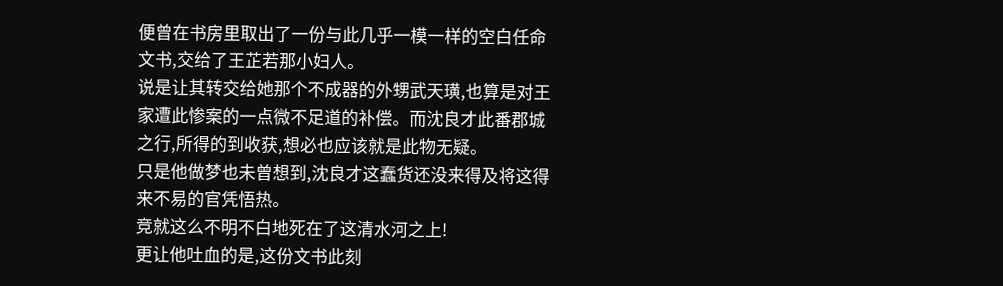便曾在书房里取出了一份与此几乎一模一样的空白任命文书,交给了王芷若那小妇人。
说是让其转交给她那个不成器的外甥武天璜,也算是对王家遭此惨案的一点微不足道的补偿。而沈良才此番郡城之行,所得的到收获,想必也应该就是此物无疑。
只是他做梦也未曾想到,沈良才这蠢货还没来得及将这得来不易的官凭悟热。
竞就这么不明不白地死在了这清水河之上!
更让他吐血的是,这份文书此刻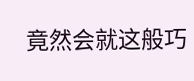竟然会就这般巧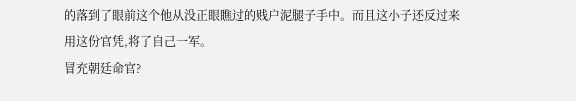的落到了眼前这个他从没正眼瞧过的贱户泥腿子手中。而且这小子还反过来用这份官凭,将了自己一军。
冒充朝廷命官?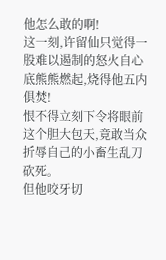他怎么敢的啊!
这一刻,许留仙只觉得一股难以遏制的怒火自心底熊熊燃起,烧得他五内俱焚!
恨不得立刻下令将眼前这个胆大包天,竟敢当众折辱自己的小畜生乱刀砍死。
但他咬牙切